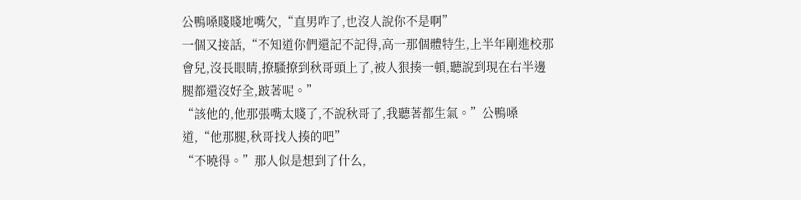公鴨嗓賤賤地嘴欠,“直男咋了,也沒人說你不是啊”
一個又接話,“不知道你們還記不記得,高一那個體特生,上半年剛進校那會兒,沒長眼睛,撩騷撩到秋哥頭上了,被人狠揍一頓,聽說到現在右半邊腿都還沒好全,跛著呢。”
“該他的,他那張嘴太賤了,不說秋哥了,我聽著都生氣。”公鴨嗓道,“他那腿,秋哥找人揍的吧”
“不曉得。”那人似是想到了什么,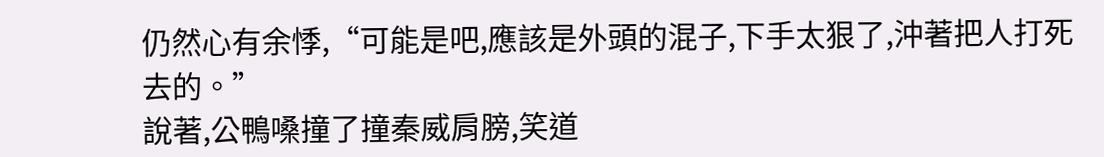仍然心有余悸,“可能是吧,應該是外頭的混子,下手太狠了,沖著把人打死去的。”
說著,公鴨嗓撞了撞秦威肩膀,笑道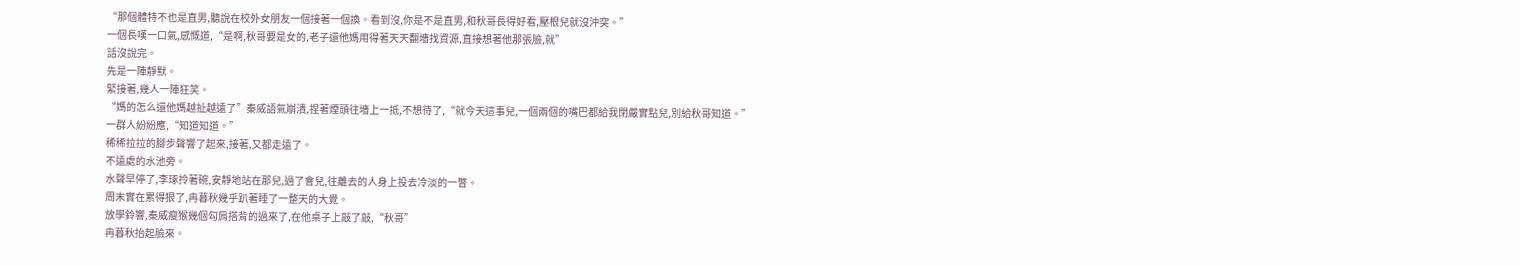“那個體特不也是直男,聽說在校外女朋友一個接著一個換。看到沒,你是不是直男,和秋哥長得好看,壓根兒就沒沖突。”
一個長嘆一口氣,感慨道,“是啊,秋哥要是女的,老子還他媽用得著天天翻墻找資源,直接想著他那張臉,就”
話沒說完。
先是一陣靜默。
緊接著,幾人一陣狂笑。
“媽的怎么還他媽越扯越遠了”秦威語氣崩潰,捏著煙頭往墻上一抵,不想待了,“就今天這事兒,一個兩個的嘴巴都給我閉嚴實點兒,別給秋哥知道。”
一群人紛紛應,“知道知道。”
稀稀拉拉的腳步聲響了起來,接著,又都走遠了。
不遠處的水池旁。
水聲早停了,李琢拎著碗,安靜地站在那兒,過了會兒,往離去的人身上投去冷淡的一瞥。
周末實在累得狠了,冉暮秋幾乎趴著睡了一整天的大覺。
放學鈴響,秦威瘦猴幾個勾肩搭背的過來了,在他桌子上敲了敲,“秋哥”
冉暮秋抬起臉來。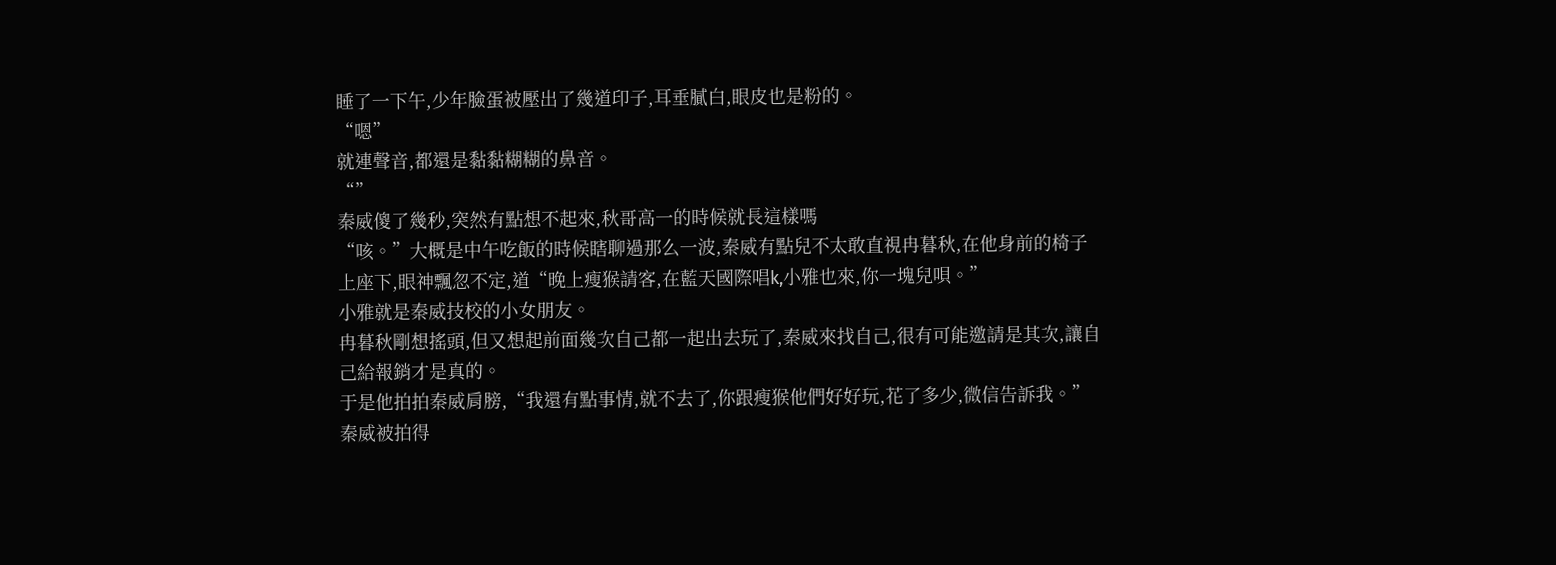睡了一下午,少年臉蛋被壓出了幾道印子,耳垂膩白,眼皮也是粉的。
“嗯”
就連聲音,都還是黏黏糊糊的鼻音。
“”
秦威傻了幾秒,突然有點想不起來,秋哥高一的時候就長這樣嗎
“咳。”大概是中午吃飯的時候瞎聊過那么一波,秦威有點兒不太敢直視冉暮秋,在他身前的椅子上座下,眼神飄忽不定,道“晚上瘦猴請客,在藍天國際唱k,小雅也來,你一塊兒唄。”
小雅就是秦威技校的小女朋友。
冉暮秋剛想搖頭,但又想起前面幾次自己都一起出去玩了,秦威來找自己,很有可能邀請是其次,讓自己給報銷才是真的。
于是他拍拍秦威肩膀,“我還有點事情,就不去了,你跟瘦猴他們好好玩,花了多少,微信告訴我。”
秦威被拍得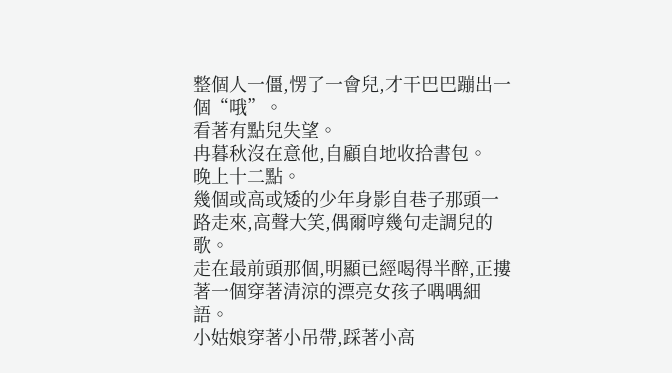整個人一僵,愣了一會兒,才干巴巴蹦出一個“哦”。
看著有點兒失望。
冉暮秋沒在意他,自顧自地收拾書包。
晚上十二點。
幾個或高或矮的少年身影自巷子那頭一路走來,高聲大笑,偶爾哼幾句走調兒的歌。
走在最前頭那個,明顯已經喝得半醉,正摟著一個穿著清涼的漂亮女孩子喁喁細語。
小姑娘穿著小吊帶,踩著小高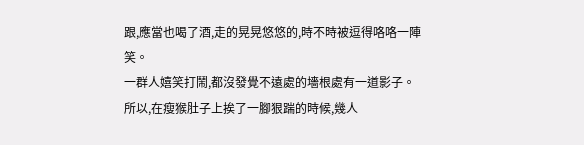跟,應當也喝了酒,走的晃晃悠悠的,時不時被逗得咯咯一陣笑。
一群人嬉笑打鬧,都沒發覺不遠處的墻根處有一道影子。
所以,在瘦猴肚子上挨了一腳狠踹的時候,幾人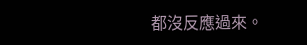都沒反應過來。